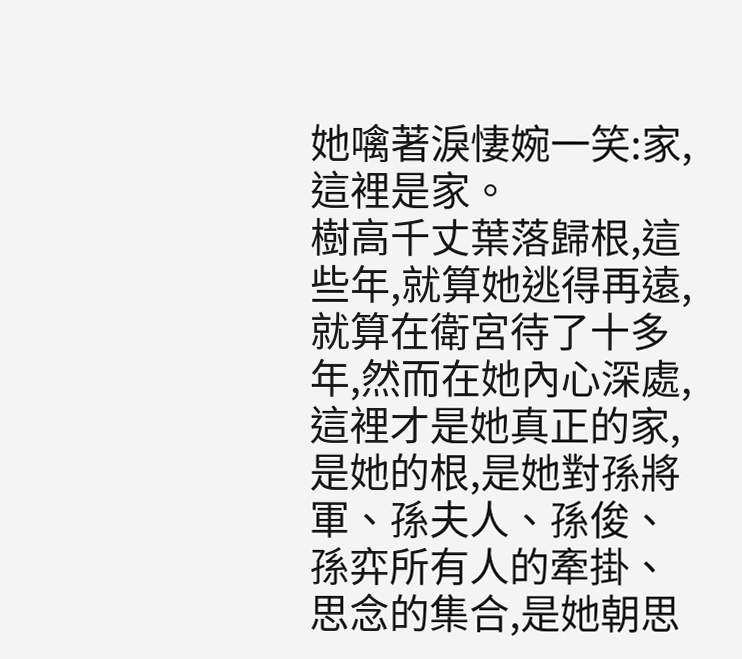她噙著淚悽婉一笑:家,這裡是家。
樹高千丈葉落歸根,這些年,就算她逃得再遠,就算在衛宮待了十多年,然而在她內心深處,這裡才是她真正的家,是她的根,是她對孫將軍、孫夫人、孫俊、孫弈所有人的牽掛、思念的集合,是她朝思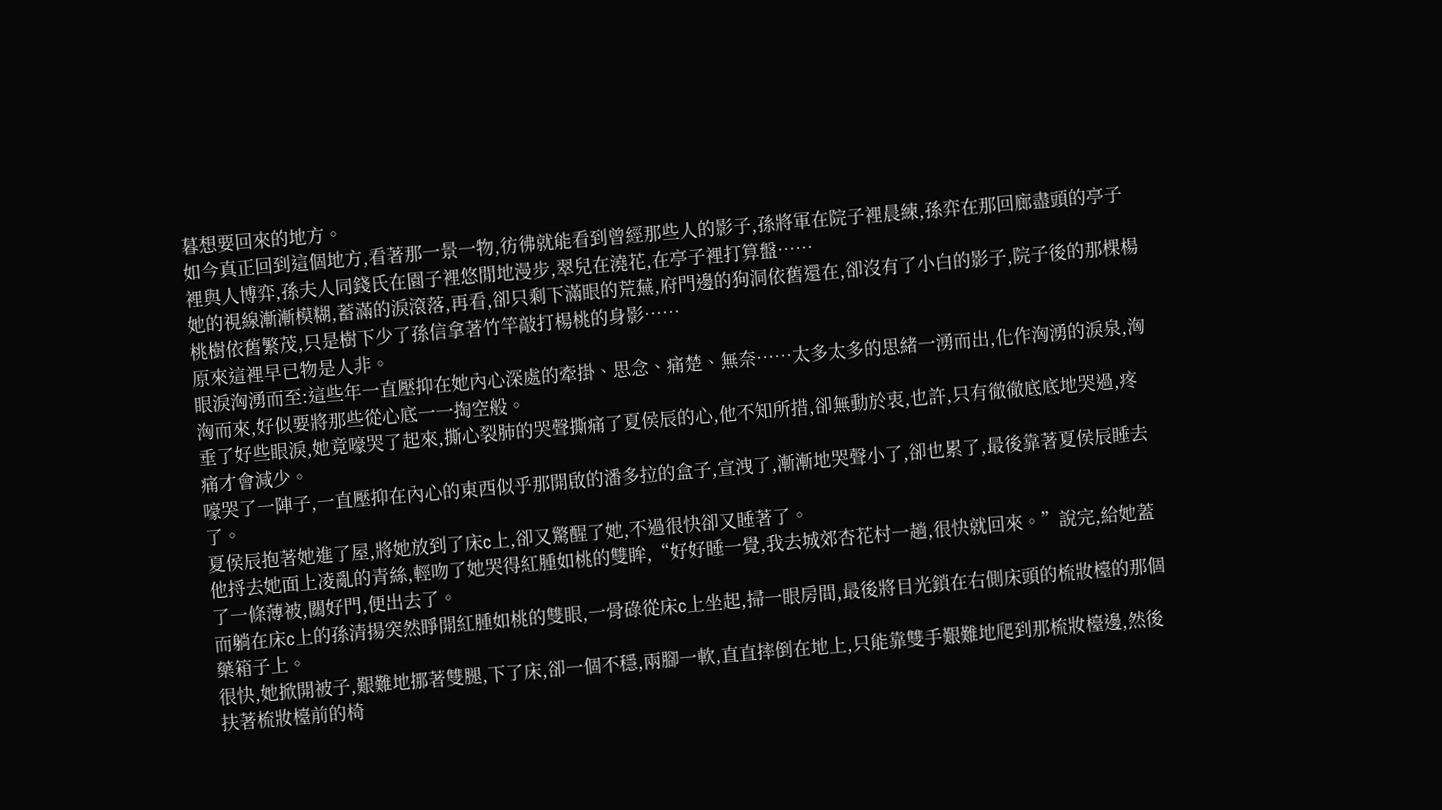暮想要回來的地方。
如今真正回到這個地方,看著那一景一物,彷彿就能看到曾經那些人的影子,孫將軍在院子裡晨練,孫弈在那回廊盡頭的亭子裡與人博弈,孫夫人同錢氏在園子裡悠閒地漫步,翠兒在澆花,在亭子裡打算盤……
她的視線漸漸模糊,蓄滿的淚滾落,再看,卻只剩下滿眼的荒蕪,府門邊的狗洞依舊還在,卻沒有了小白的影子,院子後的那棵楊桃樹依舊繁茂,只是樹下少了孫信拿著竹竿敲打楊桃的身影……
原來這裡早已物是人非。
眼淚洶湧而至:這些年一直壓抑在她內心深處的牽掛、思念、痛楚、無奈……太多太多的思緒一湧而出,化作洶湧的淚泉,洶洶而來,好似要將那些從心底一一掏空般。
垂了好些眼淚,她竟嚎哭了起來,撕心裂肺的哭聲撕痛了夏侯辰的心,他不知所措,卻無動於衷,也許,只有徹徹底底地哭過,疼痛才會減少。
嚎哭了一陣子,一直壓抑在內心的東西似乎那開啟的潘多拉的盒子,宣洩了,漸漸地哭聲小了,卻也累了,最後靠著夏侯辰睡去了。
夏侯辰抱著她進了屋,將她放到了床c上,卻又驚醒了她,不過很快卻又睡著了。
他捋去她面上凌亂的青絲,輕吻了她哭得紅腫如桃的雙眸,“好好睡一覺,我去城郊杏花村一趟,很快就回來。”說完,給她蓋了一條薄被,關好門,便出去了。
而躺在床c上的孫清揚突然睜開紅腫如桃的雙眼,一骨碌從床c上坐起,掃一眼房間,最後將目光鎖在右側床頭的梳妝檯的那個藥箱子上。
很快,她掀開被子,艱難地挪著雙腿,下了床,卻一個不穩,兩腳一軟,直直摔倒在地上,只能靠雙手艱難地爬到那梳妝檯邊,然後扶著梳妝檯前的椅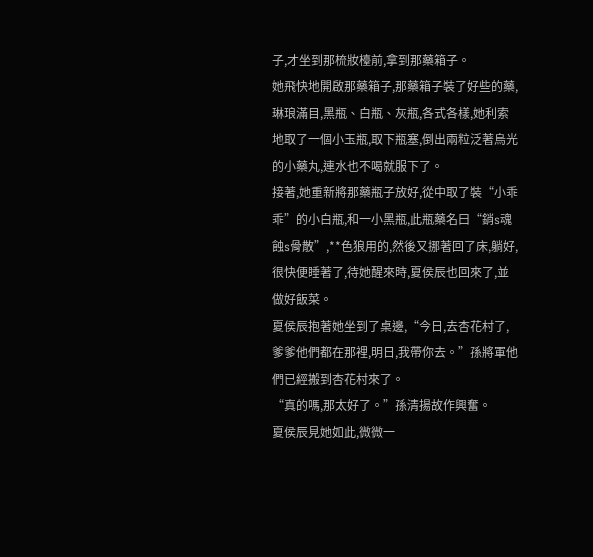子,才坐到那梳妝檯前,拿到那藥箱子。
她飛快地開啟那藥箱子,那藥箱子裝了好些的藥,琳琅滿目,黑瓶、白瓶、灰瓶,各式各樣,她利索地取了一個小玉瓶,取下瓶塞,倒出兩粒泛著烏光的小藥丸,連水也不喝就服下了。
接著,她重新將那藥瓶子放好,從中取了裝“小乖乖”的小白瓶,和一小黑瓶,此瓶藥名曰“銷s魂蝕s骨散”,**色狼用的,然後又挪著回了床,躺好,很快便睡著了,待她醒來時,夏侯辰也回來了,並做好飯菜。
夏侯辰抱著她坐到了桌邊,“今日,去杏花村了,爹爹他們都在那裡,明日,我帶你去。”孫將軍他們已經搬到杏花村來了。
“真的嗎,那太好了。”孫清揚故作興奮。
夏侯辰見她如此,微微一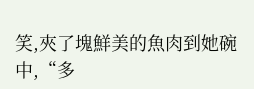笑,夾了塊鮮美的魚肉到她碗中,“多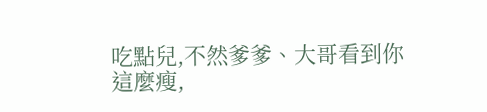吃點兒,不然爹爹、大哥看到你這麼瘦,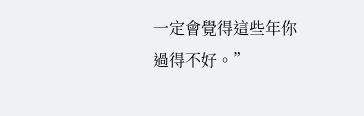一定會覺得這些年你過得不好。”